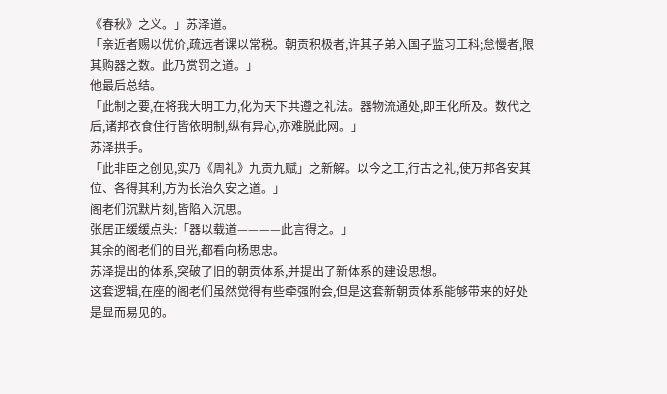《春秋》之义。」苏泽道。
「亲近者赐以优价,疏远者课以常税。朝贡积极者,许其子弟入国子监习工科;怠慢者,限其购器之数。此乃赏罚之道。」
他最后总结。
「此制之要,在将我大明工力,化为天下共遵之礼法。器物流通处,即王化所及。数代之后,诸邦衣食住行皆依明制,纵有异心,亦难脱此网。」
苏泽拱手。
「此非臣之创见,实乃《周礼》九贡九赋」之新解。以今之工,行古之礼,使万邦各安其位、各得其利,方为长治久安之道。」
阁老们沉默片刻,皆陷入沉思。
张居正缓缓点头:「器以载道————此言得之。」
其余的阁老们的目光,都看向杨思忠。
苏泽提出的体系,突破了旧的朝贡体系,并提出了新体系的建设思想。
这套逻辑,在座的阁老们虽然觉得有些牵强附会,但是这套新朝贡体系能够带来的好处是显而易见的。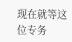现在就等这位专务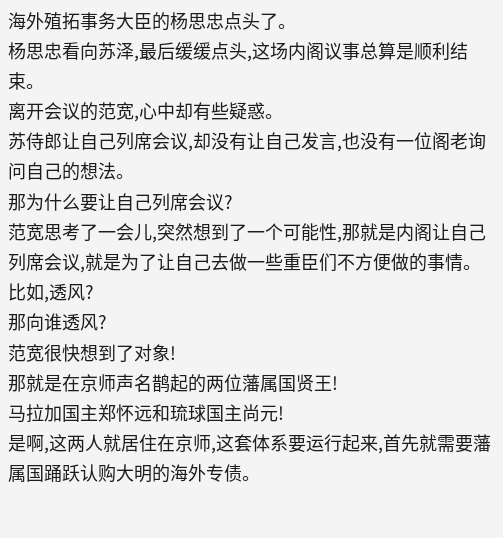海外殖拓事务大臣的杨思忠点头了。
杨思忠看向苏泽,最后缓缓点头,这场内阁议事总算是顺利结束。
离开会议的范宽,心中却有些疑惑。
苏侍郎让自己列席会议,却没有让自己发言,也没有一位阁老询问自己的想法。
那为什么要让自己列席会议?
范宽思考了一会儿,突然想到了一个可能性,那就是内阁让自己列席会议,就是为了让自己去做一些重臣们不方便做的事情。
比如,透风?
那向谁透风?
范宽很快想到了对象!
那就是在京师声名鹊起的两位藩属国贤王!
马拉加国主郑怀远和琉球国主尚元!
是啊,这两人就居住在京师,这套体系要运行起来,首先就需要藩属国踊跃认购大明的海外专债。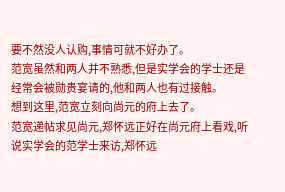要不然没人认购,事情可就不好办了。
范宽虽然和两人并不熟悉,但是实学会的学士还是经常会被勋贵宴请的,他和两人也有过接触。
想到这里,范宽立刻向尚元的府上去了。
范宽递帖求见尚元,郑怀远正好在尚元府上看戏,听说实学会的范学士来访,郑怀远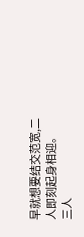早就想要结交范宽,二人即刻起身相迎。
三人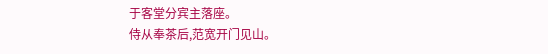于客堂分宾主落座。
侍从奉茶后,范宽开门见山。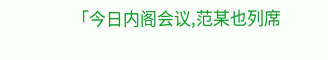「今日内阁会议,范某也列席